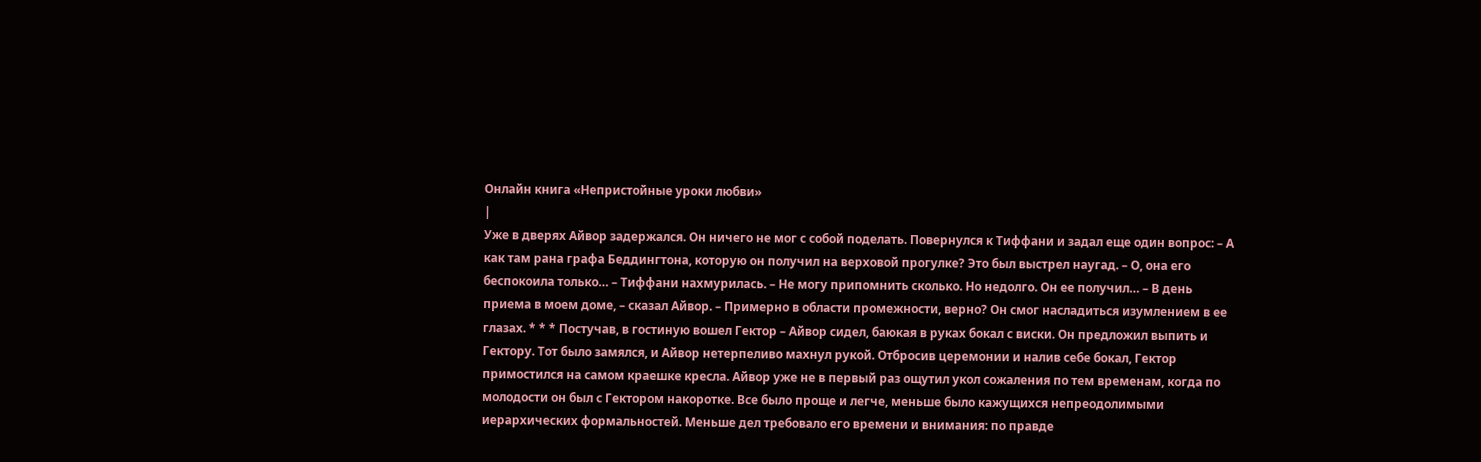Онлайн книга «Непристойные уроки любви»
|
Уже в дверях Айвор задержался. Он ничего не мог с собой поделать. Повернулся к Тиффани и задал еще один вопрос: – А как там рана графа Беддингтона, которую он получил на верховой прогулке? Это был выстрел наугад. – О, она его беспокоила только… – Тиффани нахмурилась. – Не могу припомнить сколько. Но недолго. Он ее получил… – В день приема в моем доме, – сказал Айвор. – Примерно в области промежности, верно? Он смог насладиться изумлением в ее глазах. * * * Постучав, в гостиную вошел Гектор – Айвор сидел, баюкая в руках бокал с виски. Он предложил выпить и Гектору. Тот было замялся, и Айвор нетерпеливо махнул рукой. Отбросив церемонии и налив себе бокал, Гектор примостился на самом краешке кресла. Айвор уже не в первый раз ощутил укол сожаления по тем временам, когда по молодости он был с Гектором накоротке. Все было проще и легче, меньше было кажущихся непреодолимыми иерархических формальностей. Меньше дел требовало его времени и внимания: по правде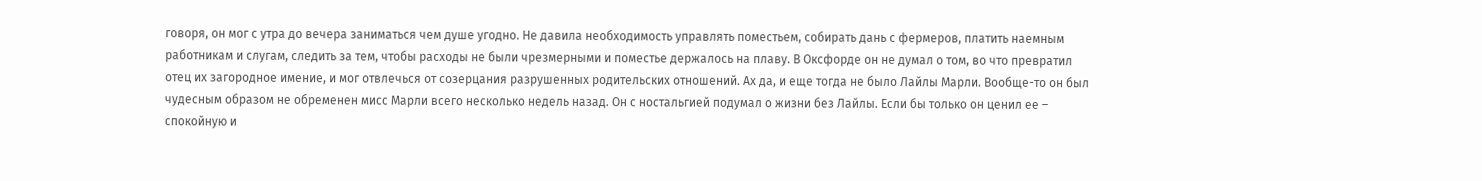говоря, он мог с утра до вечера заниматься чем душе угодно. Не давила необходимость управлять поместьем, собирать дань с фермеров, платить наемным работникам и слугам, следить за тем, чтобы расходы не были чрезмерными и поместье держалось на плаву. В Оксфорде он не думал о том, во что превратил отец их загородное имение, и мог отвлечься от созерцания разрушенных родительских отношений. Ах да, и еще тогда не было Лайлы Марли. Вообще-то он был чудесным образом не обременен мисс Марли всего несколько недель назад. Он с ностальгией подумал о жизни без Лайлы. Если бы только он ценил ее – спокойную и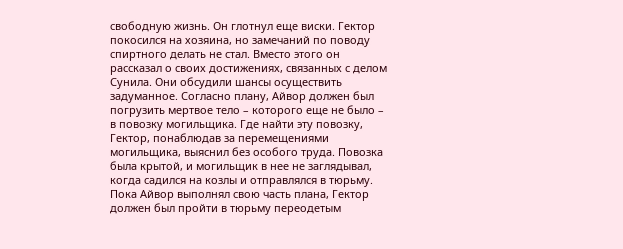свободную жизнь. Он глотнул еще виски. Гектор покосился на хозяина, но замечаний по поводу спиртного делать не стал. Вместо этого он рассказал о своих достижениях, связанных с делом Сунила. Они обсудили шансы осуществить задуманное. Согласно плану, Айвор должен был погрузить мертвое тело – которого еще не было – в повозку могильщика. Где найти эту повозку, Гектор, понаблюдав за перемещениями могильщика, выяснил без особого труда. Повозка была крытой, и могильщик в нее не заглядывал, когда садился на козлы и отправлялся в тюрьму. Пока Айвор выполнял свою часть плана, Гектор должен был пройти в тюрьму переодетым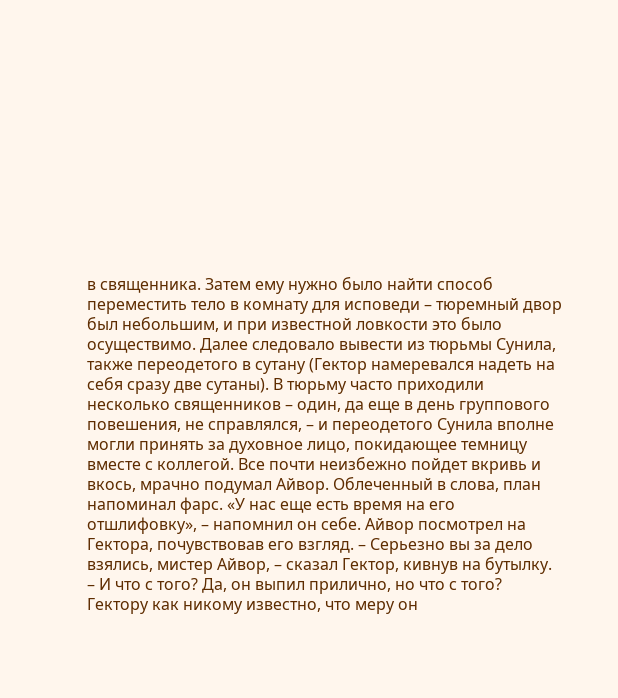в священника. Затем ему нужно было найти способ переместить тело в комнату для исповеди – тюремный двор был небольшим, и при известной ловкости это было осуществимо. Далее следовало вывести из тюрьмы Сунила, также переодетого в сутану (Гектор намеревался надеть на себя сразу две сутаны). В тюрьму часто приходили несколько священников – один, да еще в день группового повешения, не справлялся, – и переодетого Сунила вполне могли принять за духовное лицо, покидающее темницу вместе с коллегой. Все почти неизбежно пойдет вкривь и вкось, мрачно подумал Айвор. Облеченный в слова, план напоминал фарс. «У нас еще есть время на его отшлифовку», – напомнил он себе. Айвор посмотрел на Гектора, почувствовав его взгляд. – Серьезно вы за дело взялись, мистер Айвор, – сказал Гектор, кивнув на бутылку. – И что с того? Да, он выпил прилично, но что с того? Гектору как никому известно, что меру он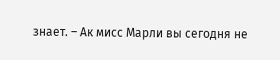знает. – Ак мисс Марли вы сегодня не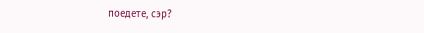поедете, сэр?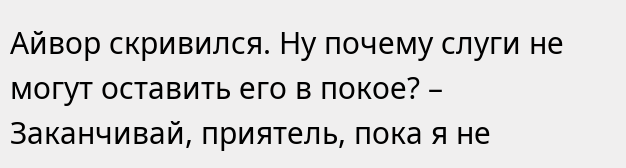Айвор скривился. Ну почему слуги не могут оставить его в покое? – Заканчивай, приятель, пока я не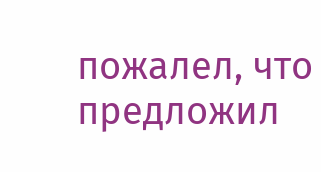пожалел, что предложил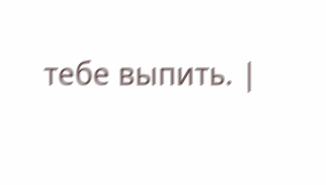тебе выпить. |